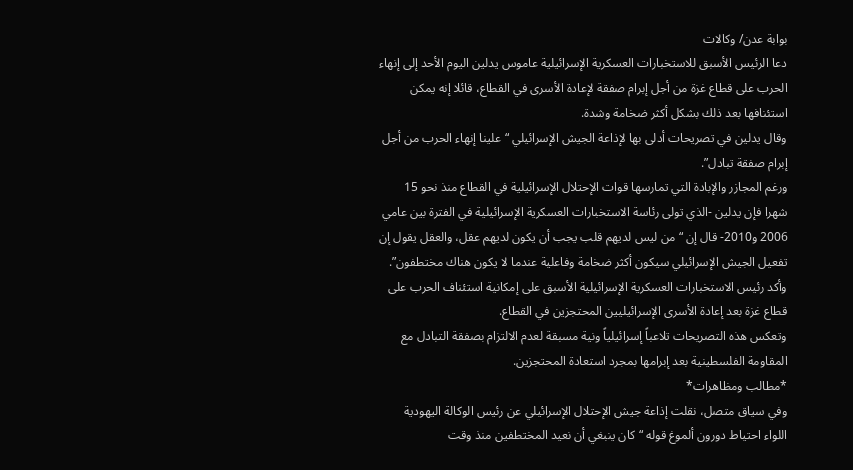بوابة عدن/ وكالات
دعا الرئيس الأسبق للاستخبارات العسكرية الإسرائيلية عاموس يدلين اليوم الأحد إلى إنهاء الحرب على قطاع غزة من أجل إبرام صفقة لإعادة الأسرى في القطاع، قائلا إنه يمكن استئنافها بعد ذلك بشكل أكثر ضخامة وشدة.
وقال يدلين في تصريحات أدلى بها لإذاعة الجيش الإسرائيلي “علينا إنهاء الحرب من أجل إبرام صفقة تبادل”.
ورغم المجازر والإبادة التي تمارسها قوات الإحتلال الإسرائيلية في القطاع منذ نحو 15 شهرا فإن يدلين -الذي تولى رئاسة الاستخبارات العسكرية الإسرائيلية في الفترة بين عامي 2006 و2010- قال إن “من ليس لديهم قلب يجب أن يكون لديهم عقل، والعقل يقول إن تفعيل الجيش الإسرائيلي سيكون أكثر ضخامة وفاعلية عندما لا يكون هناك مختطفون”.
وأكد رئيس الاستخبارات العسكرية الإسرائيلية الأسبق على إمكانية استئناف الحرب على قطاع غزة بعد إعادة الأسرى الإسرائيليين المحتجزين في القطاع.
وتعكس هذه التصريحات تلاعباً إسرائيلياً ونية مسبقة لعدم الالتزام بصفقة التبادل مع المقاومة الفلسطينية بعد إبرامها بمجرد استعادة المحتجزين.
*مطالب ومظاهرات*
وفي سياق متصل، نقلت إذاعة جيش الإحتلال الإسرائيلي عن رئيس الوكالة اليهودية اللواء احتياط دورون ألموغ قوله “كان ينبغي أن نعيد المختطفين منذ وقت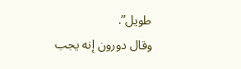طويل”.
وقال دورون إنه يجب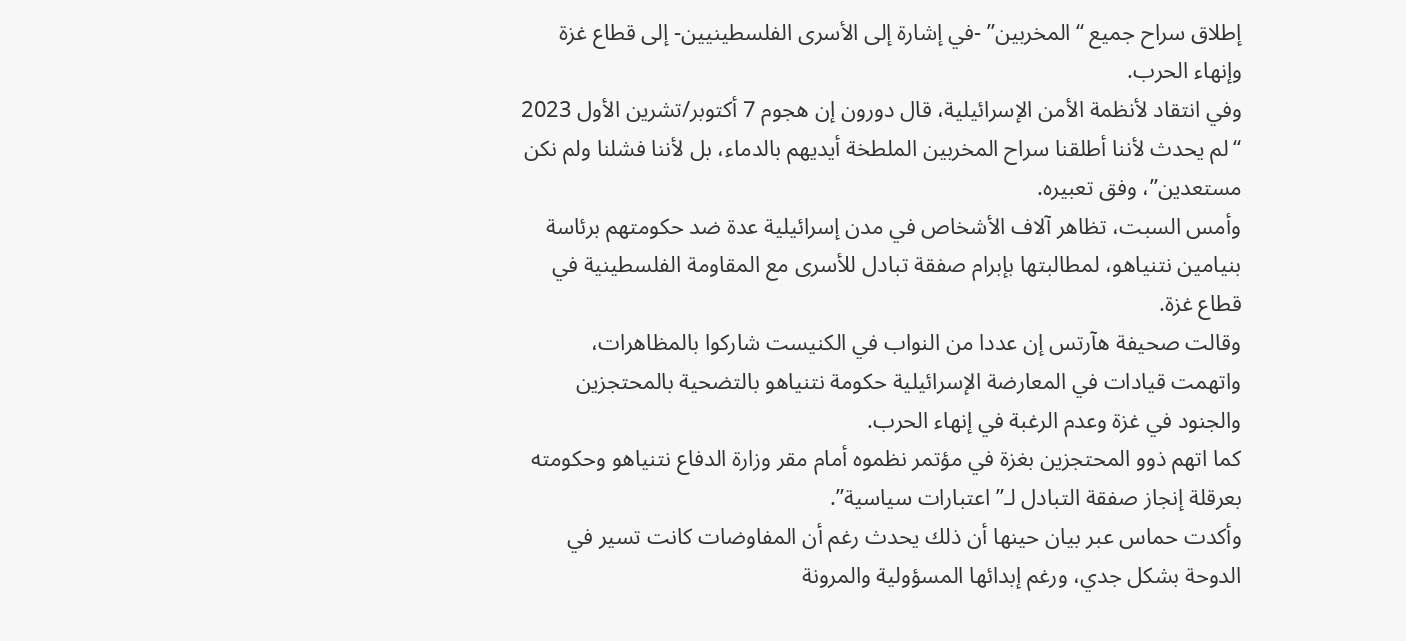إطلاق سراح جميع “المخربين” -في إشارة إلى الأسرى الفلسطينيين- إلى قطاع غزة وإنهاء الحرب.
وفي انتقاد لأنظمة الأمن الإسرائيلية، قال دورون إن هجوم 7 أكتوبر/تشرين الأول 2023 “لم يحدث لأننا أطلقنا سراح المخربين الملطخة أيديهم بالدماء، بل لأننا فشلنا ولم نكن مستعدين”، وفق تعبيره.
وأمس السبت، تظاهر آلاف الأشخاص في مدن إسرائيلية عدة ضد حكومتهم برئاسة بنيامين نتنياهو، لمطالبتها بإبرام صفقة تبادل للأسرى مع المقاومة الفلسطينية في قطاع غزة.
وقالت صحيفة هآرتس إن عددا من النواب في الكنيست شاركوا بالمظاهرات، واتهمت قيادات في المعارضة الإسرائيلية حكومة نتنياهو بالتضحية بالمحتجزين والجنود في غزة وعدم الرغبة في إنهاء الحرب.
كما اتهم ذوو المحتجزين بغزة في مؤتمر نظموه أمام مقر وزارة الدفاع نتنياهو وحكومته بعرقلة إنجاز صفقة التبادل لـ”اعتبارات سياسية”.
وأكدت حماس عبر بيان حينها أن ذلك يحدث رغم أن المفاوضات كانت تسير في الدوحة بشكل جدي، ورغم إبدائها المسؤولية والمرونة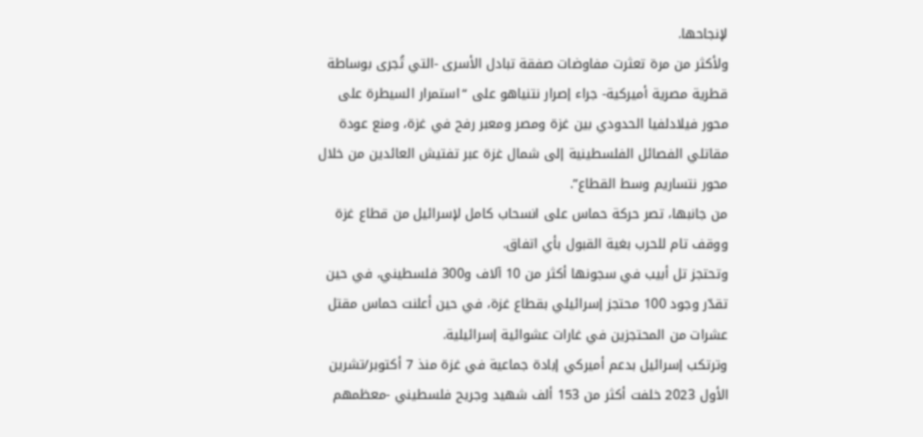لإنجاحها.
ولأكثر من مرة تعثرت مفاوضات صفقة تبادل الأسرى -التي تُجرى بوساطة قطرية مصرية أميركية- جراء إصرار نتنياهو على “استمرار السيطرة على محور فيلادلفيا الحدودي بين غزة ومصر ومعبر رفح في غزة، ومنع عودة مقاتلي الفصائل الفلسطينية إلى شمال غزة عبر تفتيش العائدين من خلال محور نتساريم وسط القطاع”.
من جانبها، تصر حركة حماس على انسحاب كامل لإسرائيل من قطاع غزة ووقف تام للحرب بغية القبول بأي اتفاق.
وتحتجز تل أبيب في سجونها أكثر من 10 آلاف و300 فلسطيني، في حين تقدّر وجود 100 محتجز إسرائيلي بقطاع غزة، في حين أعلنت حماس مقتل عشرات من المحتجزين في غارات عشوائية إسرائيلية.
وترتكب إسرائيل بدعم أميركي إبادة جماعية في غزة منذ 7 أكتوبر/تشرين الأول 2023 خلفت أكثر من 153 ألف شهيد وجريح فلسطيني -معظمهم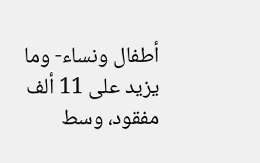أطفال ونساء- وما يزيد على 11 ألف مفقود، وسط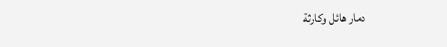دمار هائل وكارثة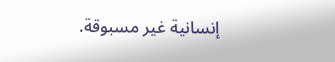إنسانية غير مسبوقة.